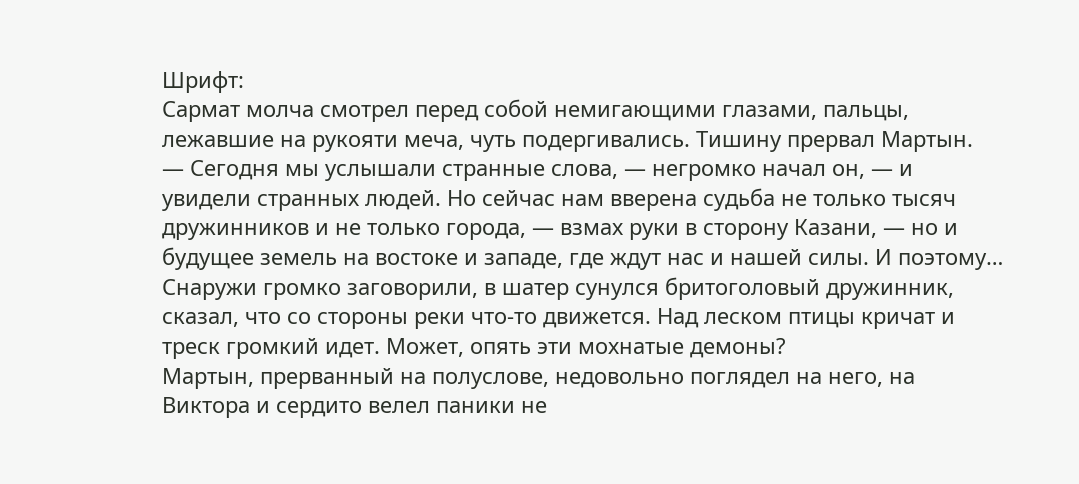Шрифт:
Сармат молча смотрел перед собой немигающими глазами, пальцы, лежавшие на рукояти меча, чуть подергивались. Тишину прервал Мартын.
— Сегодня мы услышали странные слова, — негромко начал он, — и увидели странных людей. Но сейчас нам вверена судьба не только тысяч дружинников и не только города, — взмах руки в сторону Казани, — но и будущее земель на востоке и западе, где ждут нас и нашей силы. И поэтому…
Снаружи громко заговорили, в шатер сунулся бритоголовый дружинник, сказал, что со стороны реки что-то движется. Над леском птицы кричат и треск громкий идет. Может, опять эти мохнатые демоны?
Мартын, прерванный на полуслове, недовольно поглядел на него, на Виктора и сердито велел паники не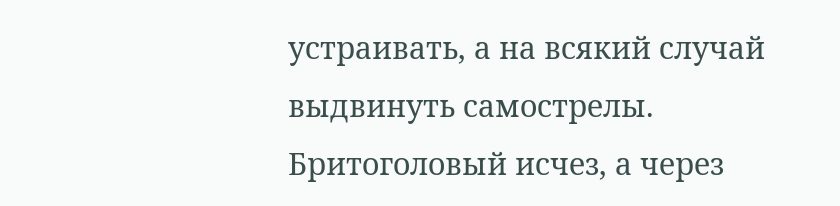устраивать, а на всякий случай выдвинуть самострелы.
Бритоголовый исчез, а через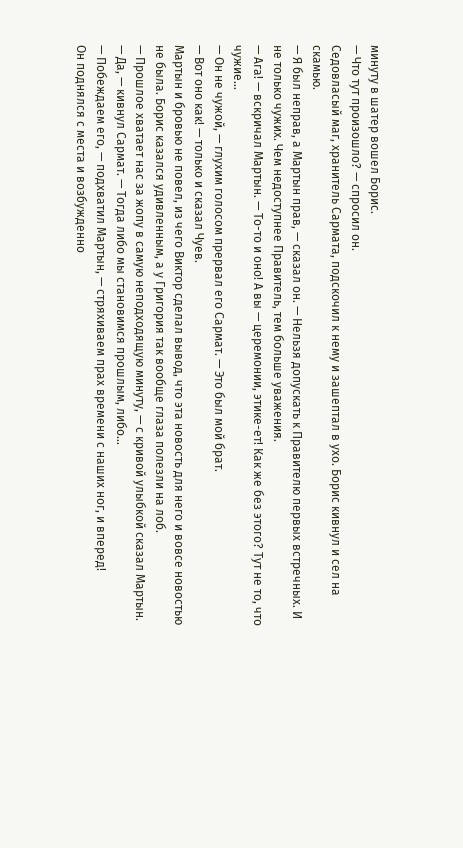минуту в шатер вошел Борис.
— Что тут произошло? — спросил он.
Седовласый маг, хранитель Сармата, подскочил к нему и зашептал в ухо. Борис кивнул и сел на скамью.
— Я был неправ, а Мартын прав, — сказал он. — Нельзя допускать к Правителю первых встречных. И не только чужих. Чем недоступнее Правитель, тем больше уважения.
— Ага! — вскричал Мартын. — То-то и оно! А вы — церемонии, этике-ет! Как же без этого? Тут не то, что чужие…
— Он не чужой, — глухим голосом прервал его Сармат. — Это был мой брат.
— Вот оно как! — только и сказал Чуев.
Мартын и бровью не повел, из чего Виктор сделал вывод, что эта новость для него и вовсе новостью не была. Борис казался удивленным, а у Григория так вообще глаза полезли на лоб.
— Прошлое хватает нас за жопу в самую неподходящую минуту, — с кривой улыбкой сказал Мартын.
— Да, — кивнул Сармат. — Тогда либо мы становимся прошлым, либо…
— Побеждаем его, — подхватил Мартын, — стряхиваем прах времени с наших ног, и вперед!
Он поднялся с места и возбужденно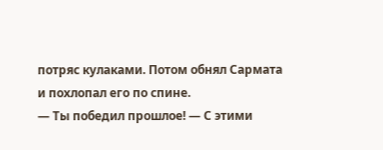потряс кулаками. Потом обнял Сармата и похлопал его по спине.
— Ты победил прошлое! — С этими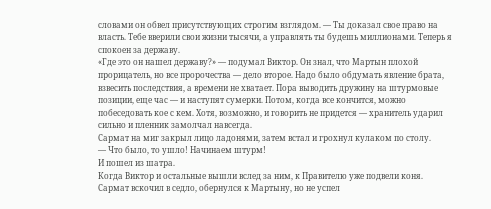словами он обвел присутствующих строгим взглядом. — Ты доказал свое право на власть. Тебе вверили свои жизни тысячи, а управлять ты будешь миллионами. Теперь я спокоен за державу.
«Где это он нашел державу?» — подумал Виктор. Он знал, что Мартын плохой прорицатель, но все пророчества — дело второе. Надо было обдумать явление брата, взвесить последствия, а времени не хватает. Пора выводить дружину на штурмовые позиции, еще час — и наступят сумерки. Потом, когда все кончится, можно побеседовать кое с кем. Хотя, возможно, и говорить не придется — хранитель ударил сильно и пленник замолчал навсегда.
Сармат на миг закрыл лицо ладонями, затем встал и грохнул кулаком по столу.
— Что было, то ушло! Начинаем штурм!
И пошел из шатра.
Когда Виктор и остальные вышли вслед за ним, к Правителю уже подвели коня. Сармат вскочил в седло, обернулся к Мартыну, но не успел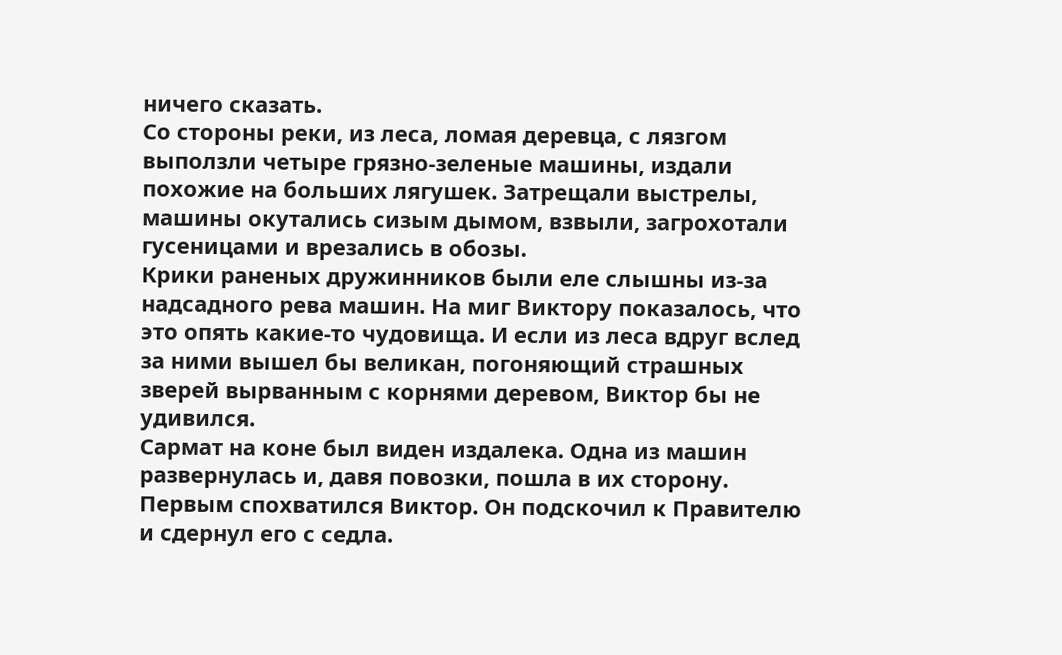ничего сказать.
Со стороны реки, из леса, ломая деревца, с лязгом выползли четыре грязно-зеленые машины, издали похожие на больших лягушек. Затрещали выстрелы, машины окутались сизым дымом, взвыли, загрохотали гусеницами и врезались в обозы.
Крики раненых дружинников были еле слышны из-за надсадного рева машин. На миг Виктору показалось, что это опять какие-то чудовища. И если из леса вдруг вслед за ними вышел бы великан, погоняющий страшных зверей вырванным с корнями деревом, Виктор бы не удивился.
Сармат на коне был виден издалека. Одна из машин развернулась и, давя повозки, пошла в их сторону. Первым спохватился Виктор. Он подскочил к Правителю и сдернул его с седла.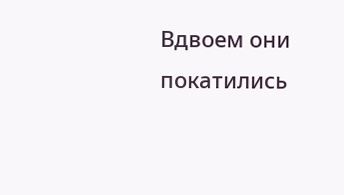Вдвоем они покатились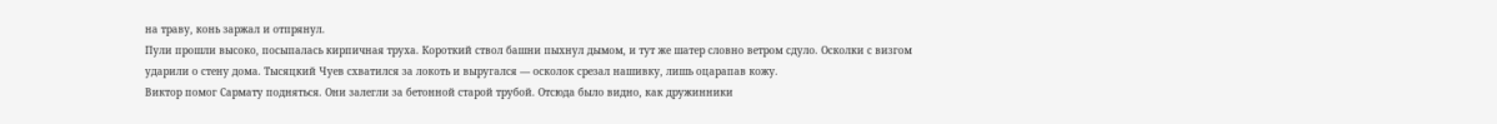на траву, конь заржал и отпрянул.
Пули прошли высоко, посыпалась кирпичная труха. Короткий ствол башни пыхнул дымом, и тут же шатер словно ветром сдуло. Осколки с визгом ударили о стену дома. Тысяцкий Чуев схватился за локоть и выругался — осколок срезал нашивку, лишь оцарапав кожу.
Виктор помог Сармату подняться. Они залегли за бетонной старой трубой. Отсюда было видно, как дружинники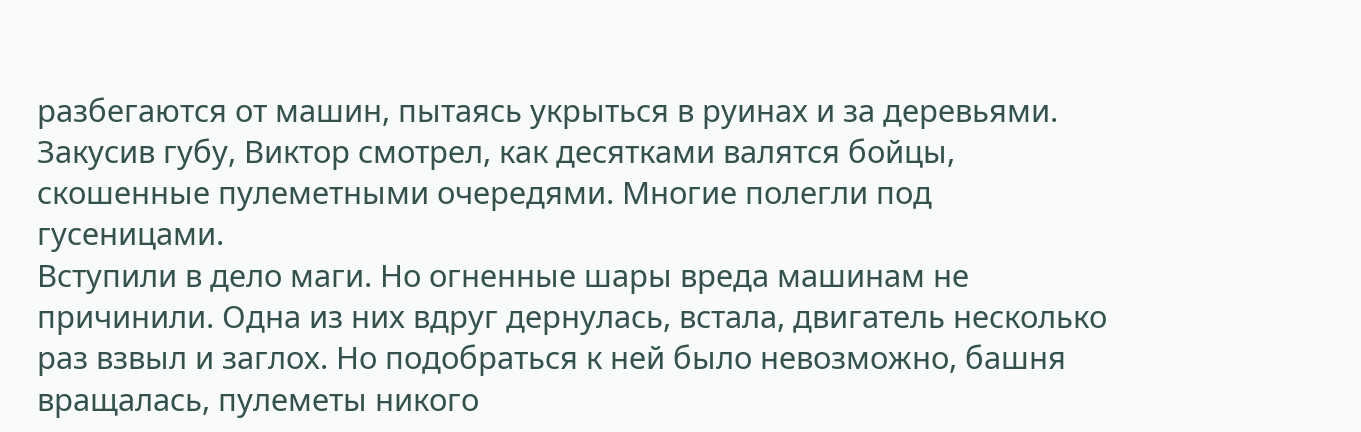разбегаются от машин, пытаясь укрыться в руинах и за деревьями. Закусив губу, Виктор смотрел, как десятками валятся бойцы, скошенные пулеметными очередями. Многие полегли под гусеницами.
Вступили в дело маги. Но огненные шары вреда машинам не причинили. Одна из них вдруг дернулась, встала, двигатель несколько раз взвыл и заглох. Но подобраться к ней было невозможно, башня вращалась, пулеметы никого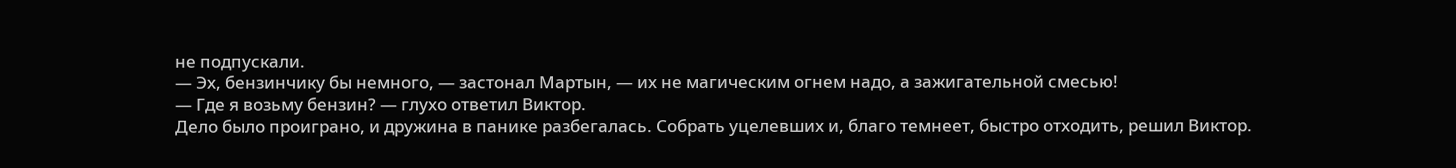не подпускали.
— Эх, бензинчику бы немного, — застонал Мартын, — их не магическим огнем надо, а зажигательной смесью!
— Где я возьму бензин? — глухо ответил Виктор.
Дело было проиграно, и дружина в панике разбегалась. Собрать уцелевших и, благо темнеет, быстро отходить, решил Виктор.